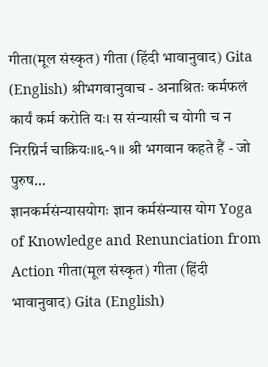गीता(मूल संस्कृत) गीता (हिंदी भावानुवाद) Gita (English) श्रीभगवानुवाच - अनाश्रितः कर्मफलं कार्यं कर्म करोति यः। स संन्यासी च योगी च न निरग्निर्न चाक्रियः॥६-१॥ श्री भगवान कहते हैं - जो पुरुष…
ज्ञानकर्मसंन्यासयोगः ज्ञान कर्मसंन्यास योग Yoga of Knowledge and Renunciation from Action गीता(मूल संस्कृत) गीता (हिंदी भावानुवाद) Gita (English)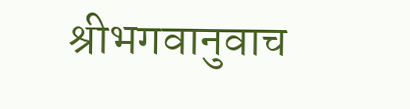श्रीभगवानुवाच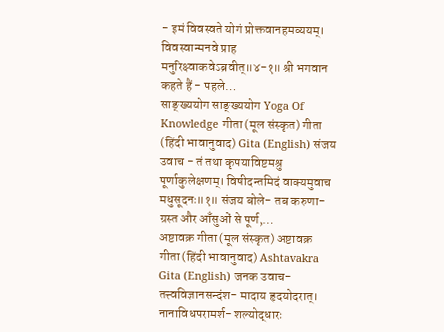- इमं विवस्वते योगं प्रोक्तवानहमव्ययम्। विवस्वान्मनवे प्राह मनुरिक्ष्वाकवेऽब्रवीत्॥४-१॥ श्री भगवान कहते हैं - पहले…
साङ्ख्ययोग साङ्ख्ययोग Yoga Of Knowledge गीता(मूल संस्कृत) गीता (हिंदी भावानुवाद) Gita (English) संजय उवाच - तं तथा कृपयाविष्टमश्रु पूर्णाकुलेक्षणम्। विषीदन्तमिदं वाक्यमुवाच मधुसूदनः॥१॥ संजय बोले- तब करुणा-ग्रस्त और आँसुओं से पूर्ण,…
अष्टावक्र गीता(मूल संस्कृत) अष्टावक्र गीता(हिंदी भावानुवाद) Ashtavakra Gita (English) जनक उवाच- तत्त्वविज्ञानसन्दंश- मादाय हृदयोदरात्। नानाविधपरामर्श- शल्योद्धारः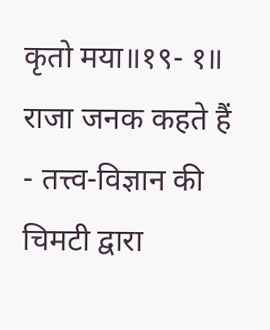कृतो मया॥१९- १॥ राजा जनक कहते हैं - तत्त्व-विज्ञान की चिमटी द्वारा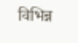विभिन्न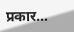प्रकार…